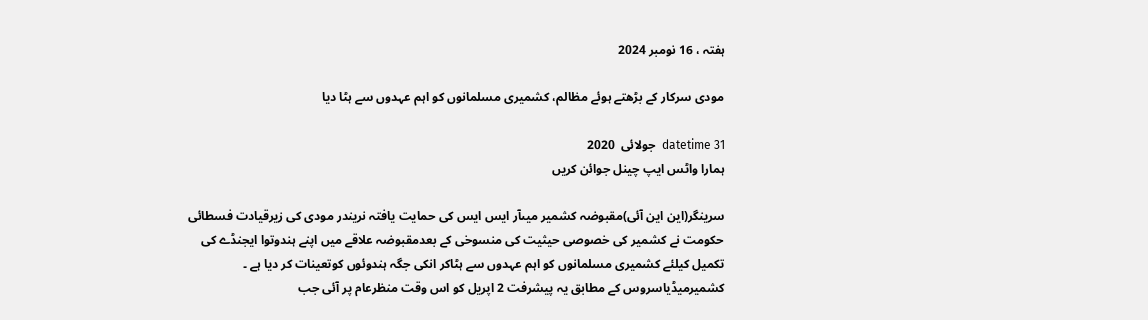ہفتہ ، 16 نومبر 2024

مودی سرکار کے بڑھتے ہوئے مظالم، کشمیری مسلمانوں کو اہم عہدوں سے ہٹا دیا

datetime 31  جولائی  2020
ہمارا واٹس ایپ چینل جوائن کریں

سرینگر(این این آئی)مقبوضہ کشمیر میںآر ایس ایس کی حمایت یافتہ نریندر مودی کی زیرقیادت فسطائی حکومت نے کشمیر کی خصوصی حیثیت کی منسوخی کے بعدمقبوضہ علاقے میں اپنے ہندوتوا ایجنڈے کی تکمیل کیلئے کشمیری مسلمانوں کو اہم عہدوں سے ہٹاکر انکی جگہ ہندوئوں کوتعینات کر دیا ہے ۔ کشمیرمیڈیاسروس کے مطابق یہ پیشرفت 2 اپریل کو اس وقت منظرعام پر آئی جب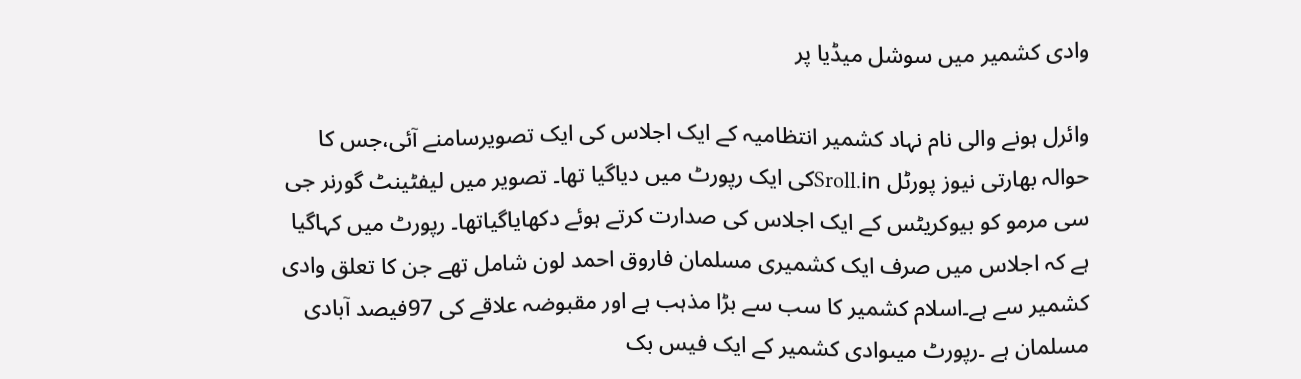وادی کشمیر میں سوشل میڈیا پر

وائرل ہونے والی نام نہاد کشمیر انتظامیہ کے ایک اجلاس کی ایک تصویرسامنے آئی،جس کا حوالہ بھارتی نیوز پورٹل Sroll.inکی ایک رپورٹ میں دیاگیا تھا۔ تصویر میں لیفٹینٹ گورنر جی سی مرمو کو بیوکریٹس کے ایک اجلاس کی صدارت کرتے ہوئے دکھایاگیاتھا۔ رپورٹ میں کہاگیا ہے کہ اجلاس میں صرف ایک کشمیری مسلمان فاروق احمد لون شامل تھے جن کا تعلق وادی کشمیر سے ہے۔اسلام کشمیر کا سب سے بڑا مذہب ہے اور مقبوضہ علاقے کی 97فیصد آبادی مسلمان ہے ۔رپورٹ میںوادی کشمیر کے ایک فیس بک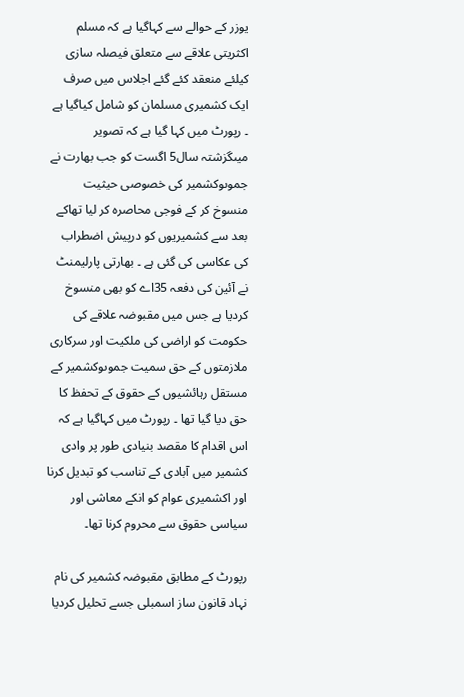یوزر کے حوالے سے کہاگیا ہے کہ مسلم اکثریتی علاقے سے متعلق فیصلہ سازی کیلئے منعقد کئے گئے اجلاس میں صرف ایک کشمیری مسلمان کو شامل کیاگیا ہے ۔ رپورٹ میں کہا گیا ہے کہ تصویر میںگزشتہ سال5 اگست کو جب بھارت نے جموںوکشمیر کی خصوصی حیثیت منسوخ کر کے فوجی محاصرہ کر لیا تھاکے بعد سے کشمیریوں کو درپیش اضطراب کی عکاسی کی گئی ہے ۔ بھارتی پارلیمنٹ نے آئین کی دفعہ 35اے کو بھی منسوخ کردیا ہے جس میں مقبوضہ علاقے کی حکومت کو اراضی کی ملکیت اور سرکاری ملازمتوں کے حق سمیت جموںوکشمیر کے مستقل رہائشیوں کے حقوق کے تحفظ کا حق دیا گیا تھا ۔ رپورٹ میں کہاگیا ہے کہ اس اقدام کا مقصد بنیادی طور پر وادی کشمیر میں آبادی کے تناسب کو تبدیل کرنا اور اکشمیری عوام کو انکے معاشی اور سیاسی حقوق سے محروم کرنا تھا۔

رپورٹ کے مطابق مقبوضہ کشمیر کی نام نہاد قانون ساز اسمبلی جسے تحلیل کردیا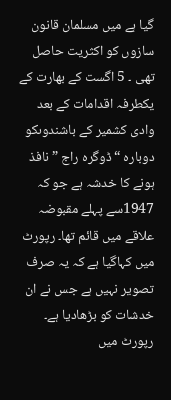گیا ہے میں مسلمان قانون سازوں کو اکثریت حاصل تھی ۔ 5 اگست کے بھارت کے یکطرفہ اقدامات کے بعد وادی کشمیر کے باشندوںکو دوبارہ “ڈوگرہ راج ” نافذ ہونے کا خدشہ ہے جو کہ 1947سے پہلے مقبوضہ علاقے میں قائم تھا۔ رپورٹ میں کہاگیا ہے کہ یہ صرف تصویر نہیں ہے جس نے ان خدشات کو بڑھادیا ہے۔ رپورٹ میں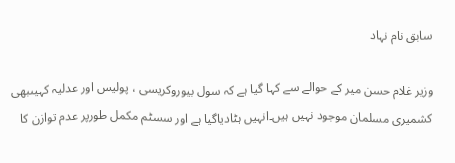سابق نام نہاد

وزیر غلام حسن میر کے حوالے سے کہا گیا ہے کہ سول بیوروکریسی ، پولیس اور عدلیہ کہیںبھی کشمیری مسلمان موجود نہیں ہیں۔انہیں ہٹادیاگیا ہے اور سسٹم مکمل طورپر عدم توازن کا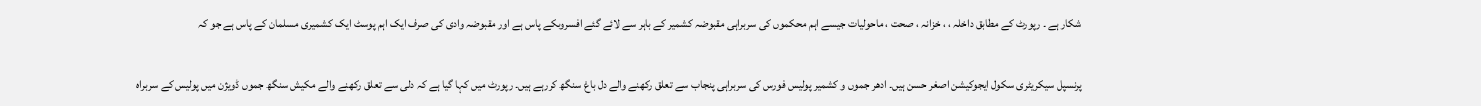شکار ہے ۔ رپورٹ کے مطابق داخلہ ، ، خزانہ ، صحت ، ماحولیات جیسے اہم محکموں کی سربراہی مقبوضہ کشمیر کے باہر سے لائے گئے افسروںکے پاس ہے اور مقبوضہ وادی کی صرف ایک اہم پوسٹ ایک کشمیری مسلمان کے پاس ہے جو کہ

پرنسپل سیکریٹری سکول ایجوکیشن اصغر حسن ہیں۔ ادھر جموں و کشمیر پولیس فورس کی سربراہی پنجاب سے تعلق رکھنے والے دل باغ سنگھ کررہے ہیں۔ رپورٹ میں کہا گیا ہے کہ دلی سے تعلق رکھنے والے مکیش سنگھ جموں ڈویژن میں پولیس کے سربراہ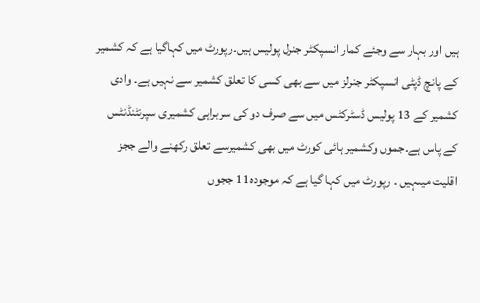ہیں اور بہار سے وجئے کمار انسپکٹر جنرل پولیس ہیں۔رپورٹ میں کہاگیا ہے کہ کشمیر کے پانچ ڈپٹی انسپکٹر جنرلز میں سے بھی کسی کا تعلق کشمیر سے نہیں ہے۔ وادی کشمیر کے 13 پولیس ڈسٹرکٹس میں سے صرف دو کی سربراہی کشمیری سپرنٹنڈنٹس کے پاس ہے۔جموں وکشمیر ہائی کورٹ میں بھی کشمیرسے تعلق رکھنے والے ججز اقلیت میںہیں ۔ رپورٹ میں کہا گیا ہے کہ موجودہ11 ججوں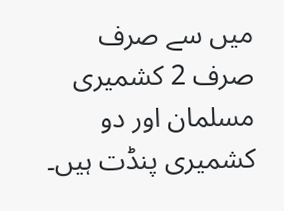میں سے صرف صرف 2 کشمیری مسلمان اور دو کشمیری پنڈت ہیں۔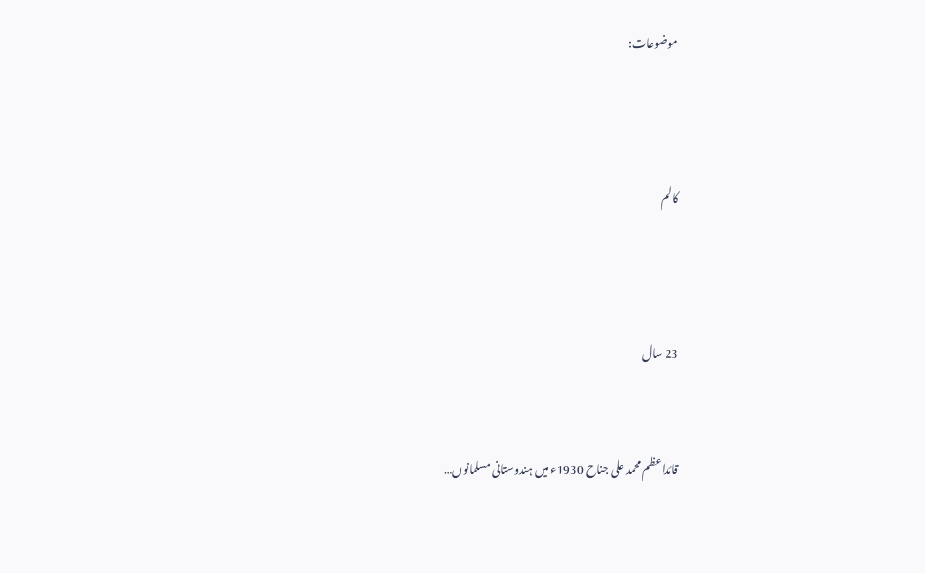موضوعات:



کالم



23 سال


قائداعظم محمد علی جناح 1930ء میں ہندوستانی مسلمانوں…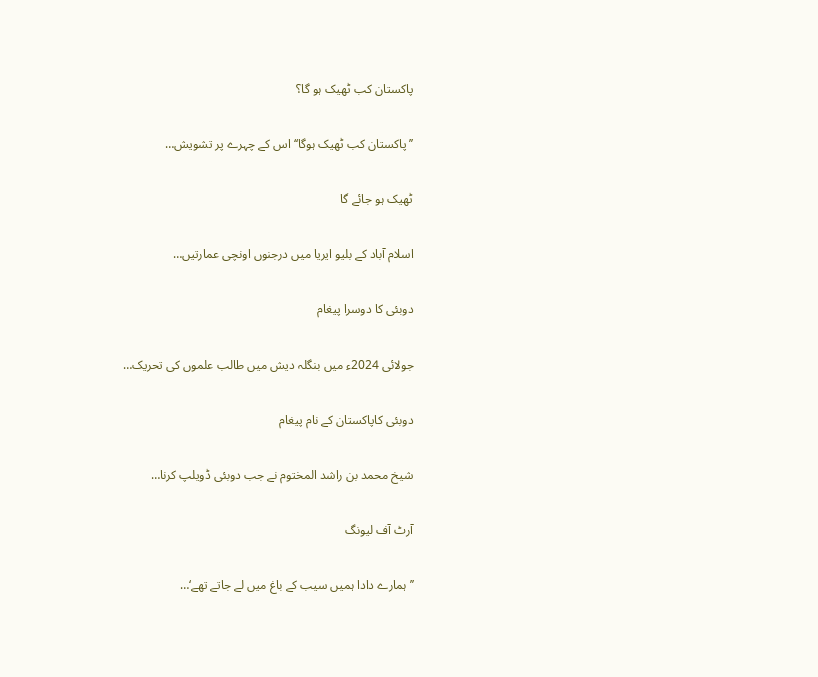پاکستان کب ٹھیک ہو گا؟

’’پاکستان کب ٹھیک ہوگا‘‘ اس کے چہرے پر تشویش…

ٹھیک ہو جائے گا

اسلام آباد کے بلیو ایریا میں درجنوں اونچی عمارتیں…

دوبئی کا دوسرا پیغام

جولائی 2024ء میں بنگلہ دیش میں طالب علموں کی تحریک…

دوبئی کاپاکستان کے نام پیغام

شیخ محمد بن راشد المختوم نے جب دوبئی ڈویلپ کرنا…

آرٹ آف لیونگ

’’ہمارے دادا ہمیں سیب کے باغ میں لے جاتے تھے‘…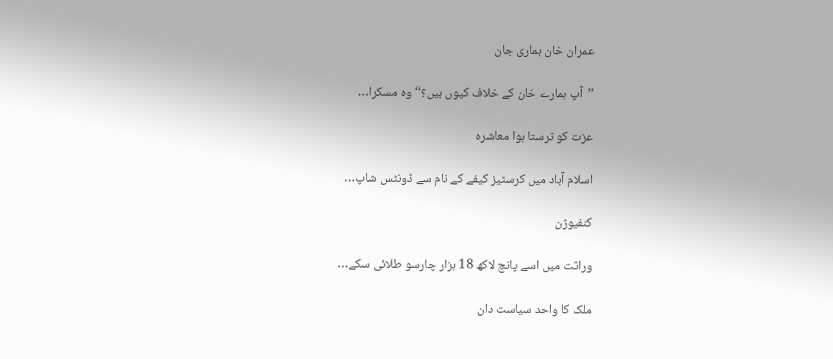عمران خان ہماری جان

’’آپ ہمارے خان کے خلاف کیوں ہیں؟‘‘ وہ مسکرا…

عزت کو ترستا ہوا معاشرہ

اسلام آباد میں کرسٹیز کیفے کے نام سے ڈونٹس شاپ…

کنفیوژن

وراثت میں اسے پانچ لاکھ 18 ہزار چارسو طلائی سکے…

ملک کا واحد سیاست دان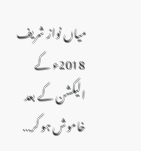میاں نواز شریف 2018ء کے الیکشن کے بعد خاموش ہو کر…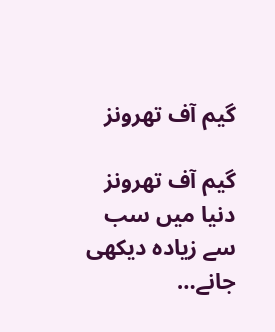گیم آف تھرونز

گیم آف تھرونز دنیا میں سب سے زیادہ دیکھی جانے…